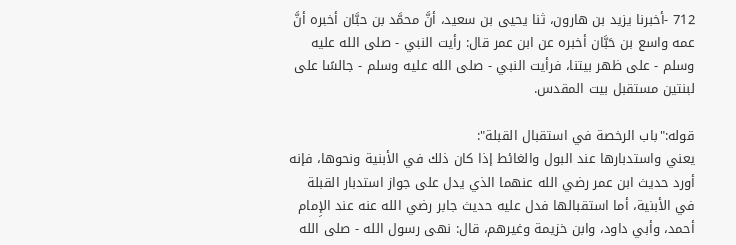712 -أخبرنا يزيد بن هارون، ثنا يحيى بن سعيد، أنَّ محمَّد بن حبَّان أخبره أنَّ عمه واسع بن حَبَّان أخبره عن ابن عمر قال: رأيت النبي - صلى الله عليه وسلم - على ظهر بيتنا، فرأيت النبي - صلى الله عليه وسلم - جالسًا على لبنتين مستقبل بيت المقدس.

قوله:"باب الرخصة في استقبال القبلة":
يعني واستدبارها عند البول والغائط إذا كان ذلك في الأبنية ونحوها، فإنه أورد حديث ابن عمر رضي الله عنهما الذي يدل على جواز استدبار القبلة في الأبنية، أما استقبالها فدل عليه حديث جابر رضي الله عنه عند الإِمام أحمد، وأبي داود، وابن خزيمة وغيرهم، قال: نهى رسول الله - صلى الله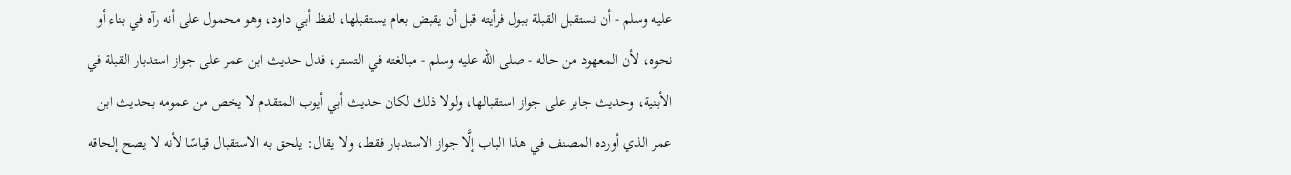عليه وسلم - أن نستقبل القبلة ببول فرأيته قبل أن يقبض بعام يستقبلها، لفظ أبي داود، وهو محمول على أنه رآه في بناء أو نحوه، لأن المعهود من حاله - صلى الله عليه وسلم - مبالغته في التستر، فدل حديث ابن عمر على جواز استدبار القبلة في الأبنية، وحديث جابر على جواز استقبالها، ولولا ذلك لكان حديث أبي أيوب المتقدم لا يخص من عمومه بحديث ابن عمر الذي أورده المصنف في هذا الباب إلَّا جواز الاستدبار فقط، ولا يقال: يلحق به الاستقبال قياسًا لأنه لا يصح إلحاقه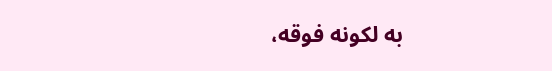به لكونه فوقه،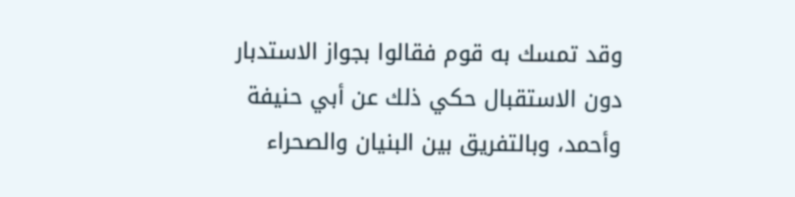وقد تمسك به قوم فقالوا بجواز الاستدبار دون الاستقبال حكي ذلك عن أبي حنيفة وأحمد، وبالتفريق بين البنيان والصحراء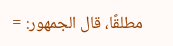مطلقًا، قال الجمهور: =